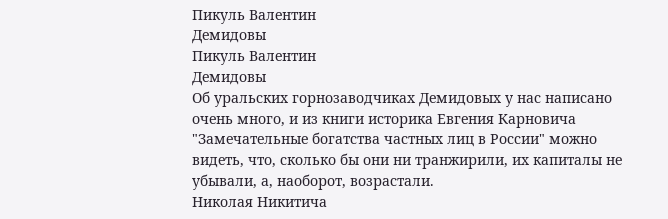Пикуль Валентин
Демидовы
Пикуль Валентин
Демидовы
Об уральских горнозаводчиках Демидовых у нас написано очень много, и из книги историка Евгения Карновича "Замечательные богатства частных лиц в России" можно видеть, что, сколько бы они ни транжирили, их капиталы не убывали, а, наоборот, возрастали.
Николая Никитича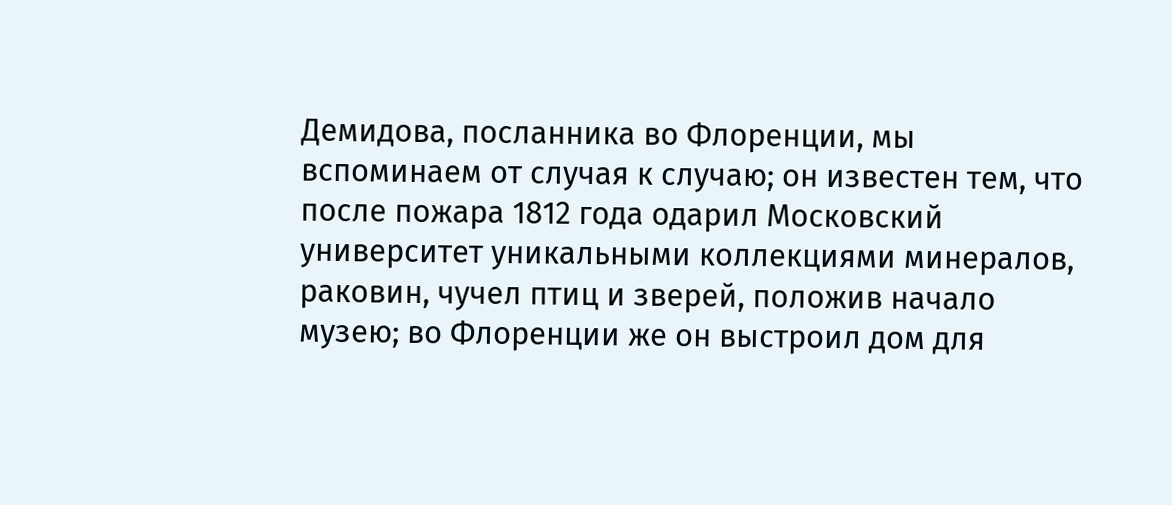Демидова, посланника во Флоренции, мы вспоминаем от случая к случаю; он известен тем, что после пожара 1812 года одарил Московский университет уникальными коллекциями минералов, раковин, чучел птиц и зверей, положив начало музею; во Флоренции же он выстроил дом для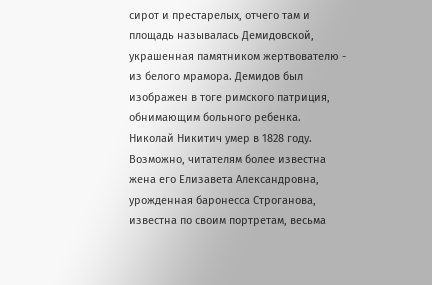сирот и престарелых, отчего там и площадь называлась Демидовской, украшенная памятником жертвователю - из белого мрамора. Демидов был изображен в тоге римского патриция, обнимающим больного ребенка. Николай Никитич умер в 1828 году.
Возможно, читателям более известна жена его Елизавета Александровна, урожденная баронесса Строганова, известна по своим портретам, весьма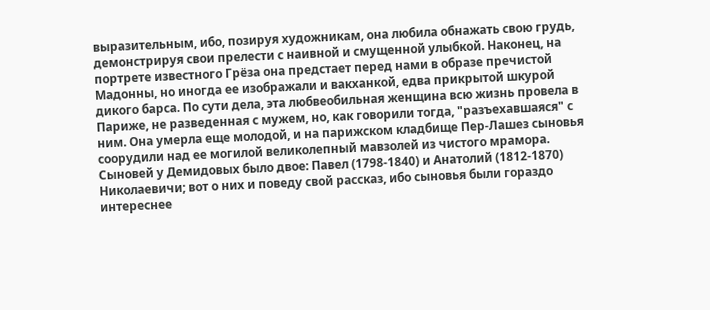выразительным, ибо, позируя художникам, она любила обнажать свою грудь, демонстрируя свои прелести с наивной и смущенной улыбкой. Наконец, на портрете известного Грёза она предстает перед нами в образе пречистой Мадонны, но иногда ее изображали и вакханкой, едва прикрытой шкурой дикого барса. По сути дела, эта любвеобильная женщина всю жизнь провела в Париже, не разведенная с мужем, но, как говорили тогда, "разъехавшаяся" с ним. Она умерла еще молодой, и на парижском кладбище Пер-Лашез сыновья соорудили над ее могилой великолепный мавзолей из чистого мрамора.
Сыновей у Демидовых было двое: Павел (1798-1840) и Анатолий (1812-1870) Николаевичи; вот о них и поведу свой рассказ, ибо сыновья были гораздо интереснее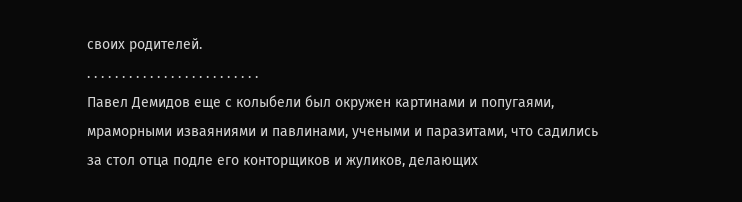своих родителей.
. . . . . . . . . . . . . . . . . . . . . . . . .
Павел Демидов еще с колыбели был окружен картинами и попугаями, мраморными изваяниями и павлинами, учеными и паразитами, что садились за стол отца подле его конторщиков и жуликов, делающих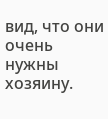вид, что они очень нужны хозяину.